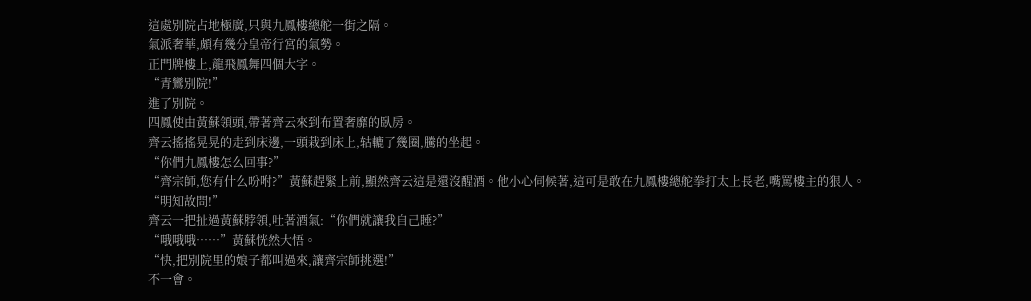這處別院占地極廣,只與九鳳樓總舵一街之隔。
氣派奢華,頗有幾分皇帝行宮的氣勢。
正門牌樓上,龍飛鳳舞四個大字。
“青鸞別院!”
進了別院。
四鳳使由黃蘇領頭,帶著齊云來到布置奢靡的臥房。
齊云搖搖晃晃的走到床邊,一頭栽到床上,轱轆了幾圈,騰的坐起。
“你們九鳳樓怎么回事?”
“齊宗師,您有什么吩咐?”黃蘇趕緊上前,顯然齊云這是還沒醒酒。他小心伺候著,這可是敢在九鳳樓總舵拳打太上長老,嘴罵樓主的狠人。
“明知故問!”
齊云一把扯過黃蘇脖領,吐著酒氣:“你們就讓我自己睡?”
“哦哦哦……”黃蘇恍然大悟。
“快,把別院里的娘子都叫過來,讓齊宗師挑選!”
不一會。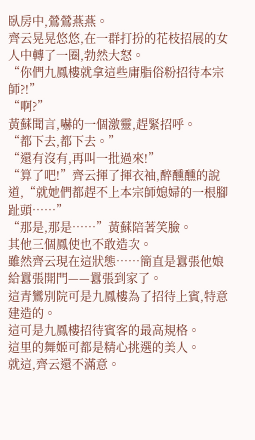臥房中,鶯鶯燕燕。
齊云晃晃悠悠,在一群打扮的花枝招展的女人中轉了一圈,勃然大怒。
“你們九鳳樓就拿這些庸脂俗粉招待本宗師?!”
“啊?”
黃蘇聞言,嚇的一個激靈,趕緊招呼。
“都下去,都下去。”
“還有沒有,再叫一批過來!”
“算了吧!”齊云揮了揮衣袖,醉醺醺的說道,“就她們都趕不上本宗師媳婦的一根腳趾頭……”
“那是,那是……”黃蘇陪著笑臉。
其他三個鳳使也不敢造次。
雖然齊云現在這狀態……簡直是囂張他娘給囂張開門——囂張到家了。
這青鸞別院可是九鳳樓為了招待上賓,特意建造的。
這可是九鳳樓招待賓客的最高規格。
這里的舞姬可都是精心挑選的美人。
就這,齊云還不滿意。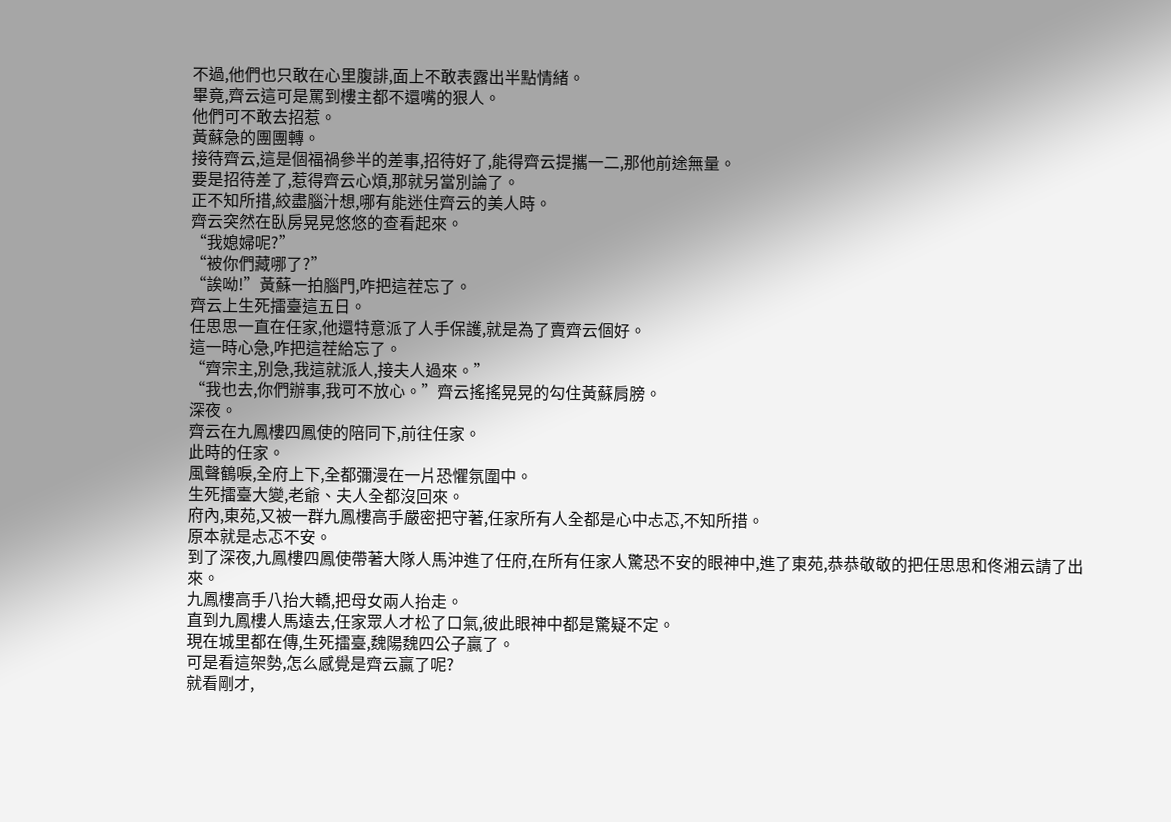不過,他們也只敢在心里腹誹,面上不敢表露出半點情緒。
畢竟,齊云這可是罵到樓主都不還嘴的狠人。
他們可不敢去招惹。
黃蘇急的團團轉。
接待齊云,這是個福禍參半的差事,招待好了,能得齊云提攜一二,那他前途無量。
要是招待差了,惹得齊云心煩,那就另當別論了。
正不知所措,絞盡腦汁想,哪有能迷住齊云的美人時。
齊云突然在臥房晃晃悠悠的查看起來。
“我媳婦呢?”
“被你們藏哪了?”
“誒呦!”黃蘇一拍腦門,咋把這茬忘了。
齊云上生死擂臺這五日。
任思思一直在任家,他還特意派了人手保護,就是為了賣齊云個好。
這一時心急,咋把這茬給忘了。
“齊宗主,別急,我這就派人,接夫人過來。”
“我也去,你們辦事,我可不放心。”齊云搖搖晃晃的勾住黃蘇肩膀。
深夜。
齊云在九鳳樓四鳳使的陪同下,前往任家。
此時的任家。
風聲鶴唳,全府上下,全都彌漫在一片恐懼氛圍中。
生死擂臺大變,老爺、夫人全都沒回來。
府內,東苑,又被一群九鳳樓高手嚴密把守著,任家所有人全都是心中忐忑,不知所措。
原本就是忐忑不安。
到了深夜,九鳳樓四鳳使帶著大隊人馬沖進了任府,在所有任家人驚恐不安的眼神中,進了東苑,恭恭敬敬的把任思思和佟湘云請了出來。
九鳳樓高手八抬大轎,把母女兩人抬走。
直到九鳳樓人馬遠去,任家眾人才松了口氣,彼此眼神中都是驚疑不定。
現在城里都在傳,生死擂臺,魏陽魏四公子贏了。
可是看這架勢,怎么感覺是齊云贏了呢?
就看剛才,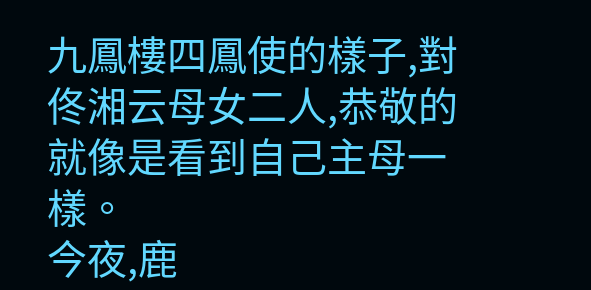九鳳樓四鳳使的樣子,對佟湘云母女二人,恭敬的就像是看到自己主母一樣。
今夜,鹿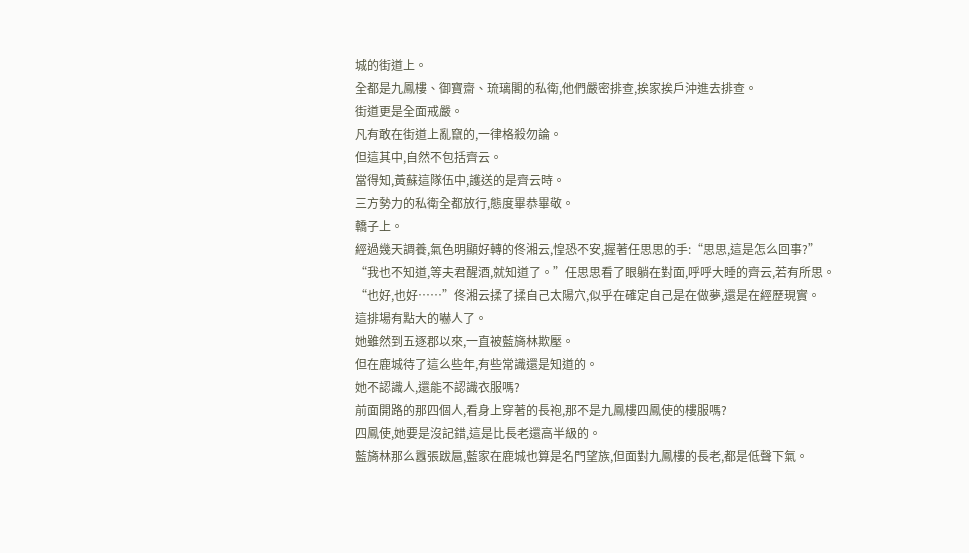城的街道上。
全都是九鳳樓、御寶齋、琉璃閣的私衛,他們嚴密排查,挨家挨戶沖進去排查。
街道更是全面戒嚴。
凡有敢在街道上亂竄的,一律格殺勿論。
但這其中,自然不包括齊云。
當得知,黃蘇這隊伍中,護送的是齊云時。
三方勢力的私衛全都放行,態度畢恭畢敬。
轎子上。
經過幾天調養,氣色明顯好轉的佟湘云,惶恐不安,握著任思思的手:“思思,這是怎么回事?”
“我也不知道,等夫君醒酒,就知道了。”任思思看了眼躺在對面,呼呼大睡的齊云,若有所思。
“也好,也好……”佟湘云揉了揉自己太陽穴,似乎在確定自己是在做夢,還是在經歷現實。
這排場有點大的嚇人了。
她雖然到五逐郡以來,一直被藍旖林欺壓。
但在鹿城待了這么些年,有些常識還是知道的。
她不認識人,還能不認識衣服嗎?
前面開路的那四個人,看身上穿著的長袍,那不是九鳳樓四鳳使的樓服嗎?
四鳳使,她要是沒記錯,這是比長老還高半級的。
藍旖林那么囂張跋扈,藍家在鹿城也算是名門望族,但面對九鳳樓的長老,都是低聲下氣。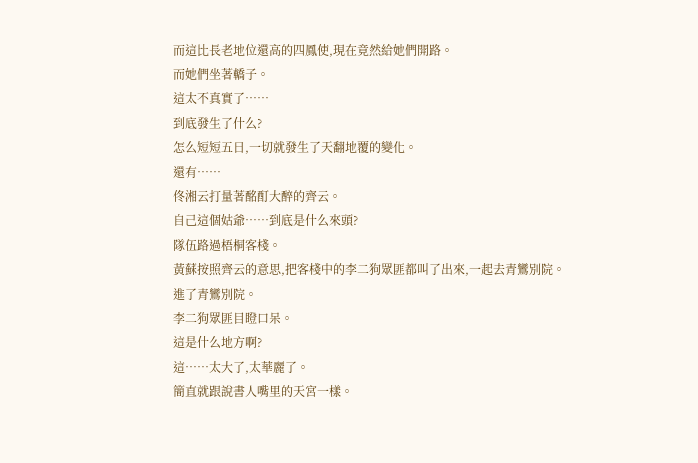而這比長老地位還高的四鳳使,現在竟然給她們開路。
而她們坐著轎子。
這太不真實了……
到底發生了什么?
怎么短短五日,一切就發生了天翻地覆的變化。
還有……
佟湘云打量著酩酊大醉的齊云。
自己這個姑爺……到底是什么來頭?
隊伍路過梧桐客棧。
黃蘇按照齊云的意思,把客棧中的李二狗眾匪都叫了出來,一起去青鸞別院。
進了青鸞別院。
李二狗眾匪目瞪口呆。
這是什么地方啊?
這……太大了,太華麗了。
簡直就跟說書人嘴里的天宮一樣。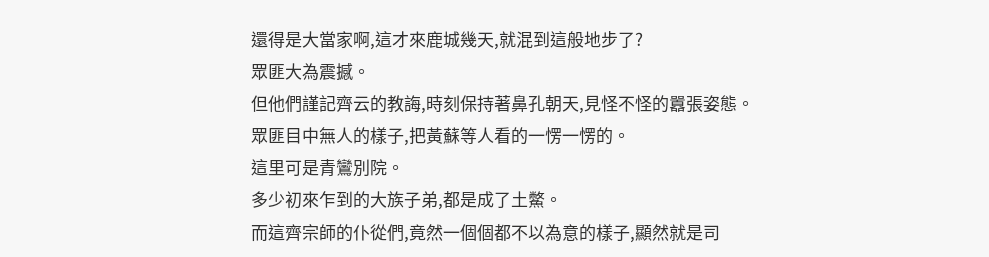還得是大當家啊,這才來鹿城幾天,就混到這般地步了?
眾匪大為震撼。
但他們謹記齊云的教誨,時刻保持著鼻孔朝天,見怪不怪的囂張姿態。
眾匪目中無人的樣子,把黃蘇等人看的一愣一愣的。
這里可是青鸞別院。
多少初來乍到的大族子弟,都是成了土鱉。
而這齊宗師的仆從們,竟然一個個都不以為意的樣子,顯然就是司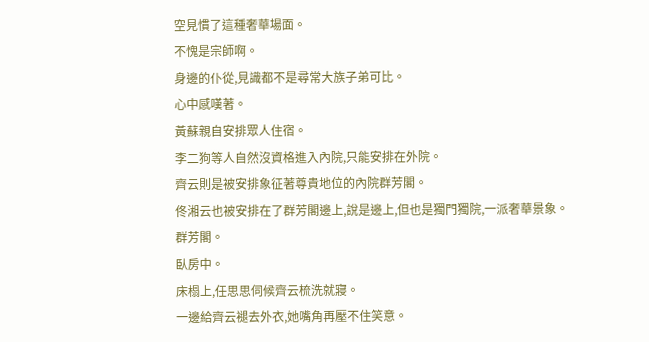空見慣了這種奢華場面。
不愧是宗師啊。
身邊的仆從,見識都不是尋常大族子弟可比。
心中感嘆著。
黃蘇親自安排眾人住宿。
李二狗等人自然沒資格進入內院,只能安排在外院。
齊云則是被安排象征著尊貴地位的內院群芳閣。
佟湘云也被安排在了群芳閣邊上,說是邊上,但也是獨門獨院,一派奢華景象。
群芳閣。
臥房中。
床榻上,任思思伺候齊云梳洗就寢。
一邊給齊云褪去外衣,她嘴角再壓不住笑意。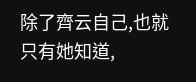除了齊云自己,也就只有她知道,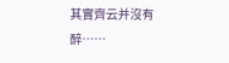其實齊云并沒有醉……